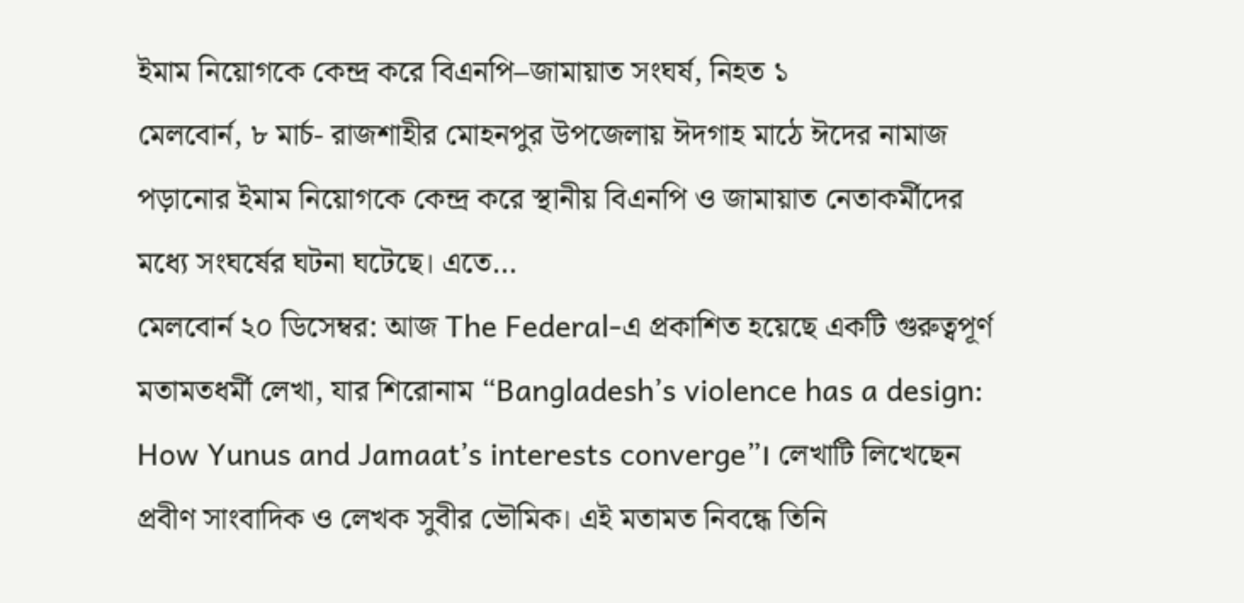ইমাম নিয়োগকে কেন্দ্র করে বিএনপি–জামায়াত সংঘর্ষ, নিহত ১
মেলবোর্ন, ৮ মার্চ- রাজশাহীর মোহনপুর উপজেলায় ঈদগাহ মাঠে ঈদের নামাজ পড়ানোর ইমাম নিয়োগকে কেন্দ্র করে স্থানীয় বিএনপি ও জামায়াত নেতাকর্মীদের মধ্যে সংঘর্ষের ঘটনা ঘটেছে। এতে…
মেলবোর্ন ২০ ডিসেম্বর: আজ The Federal-এ প্রকাশিত হয়েছে একটি গুরুত্বপূর্ণ মতামতধর্মী লেখা, যার শিরোনাম “Bangladesh’s violence has a design: How Yunus and Jamaat’s interests converge”। লেখাটি লিখেছেন প্রবীণ সাংবাদিক ও লেখক সুবীর ভৌমিক। এই মতামত নিবন্ধে তিনি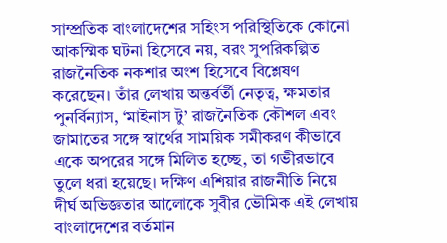সাম্প্রতিক বাংলাদেশের সহিংস পরিস্থিতিকে কোনো আকস্মিক ঘটনা হিসেবে নয়, বরং সুপরিকল্পিত রাজনৈতিক নকশার অংশ হিসেবে বিশ্লেষণ করেছেন। তাঁর লেখায় অন্তর্বর্তী নেতৃত্ব, ক্ষমতার পুনর্বিন্যাস, ‘মাইনাস টু’ রাজনৈতিক কৌশল এবং জামাতের সঙ্গে স্বার্থের সাময়িক সমীকরণ কীভাবে একে অপরের সঙ্গে মিলিত হচ্ছে, তা গভীরভাবে তুলে ধরা হয়েছে। দক্ষিণ এশিয়ার রাজনীতি নিয়ে দীর্ঘ অভিজ্ঞতার আলোকে সুবীর ভৌমিক এই লেখায় বাংলাদেশের বর্তমান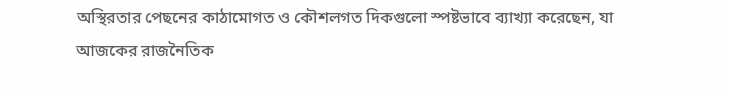অস্থিরতার পেছনের কাঠামোগত ও কৌশলগত দিকগুলো স্পষ্টভাবে ব্যাখ্যা করেছেন, যা আজকের রাজনৈতিক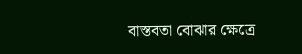বাস্তবতা বোঝার ক্ষেত্রে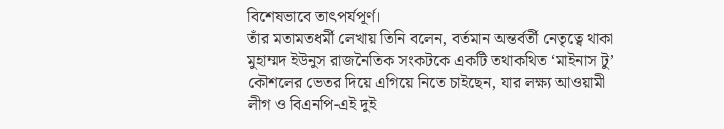বিশেষভাবে তাৎপর্যপূর্ণ।
তাঁর মতামতধর্মী লেখায় তিনি বলেন, বর্তমান অন্তর্বর্তী নেতৃত্বে থাকা মুহাম্মদ ইউনুস রাজনৈতিক সংকটকে একটি তথাকথিত ‘মাইনাস টু’ কৌশলের ভেতর দিয়ে এগিয়ে নিতে চাইছেন, যার লক্ষ্য আওয়ামী লীগ ও বিএনপি-এই দুই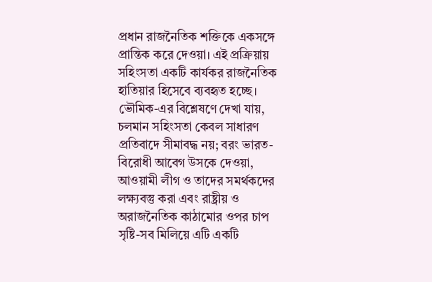প্রধান রাজনৈতিক শক্তিকে একসঙ্গে প্রান্তিক করে দেওয়া। এই প্রক্রিয়ায় সহিংসতা একটি কার্যকর রাজনৈতিক হাতিয়ার হিসেবে ব্যবহৃত হচ্ছে।
ভৌমিক-এর বিশ্লেষণে দেখা যায়, চলমান সহিংসতা কেবল সাধারণ প্রতিবাদে সীমাবদ্ধ নয়; বরং ভারত-বিরোধী আবেগ উসকে দেওয়া, আওয়ামী লীগ ও তাদের সমর্থকদের লক্ষ্যবস্তু করা এবং রাষ্ট্রীয় ও অরাজনৈতিক কাঠামোর ওপর চাপ সৃষ্টি-সব মিলিয়ে এটি একটি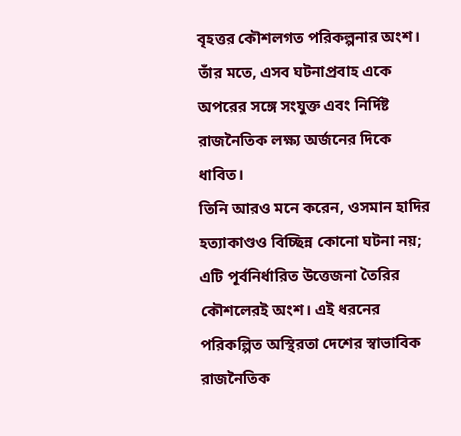বৃহত্তর কৌশলগত পরিকল্পনার অংশ। তাঁর মতে, এসব ঘটনাপ্রবাহ একে অপরের সঙ্গে সংযুক্ত এবং নির্দিষ্ট রাজনৈতিক লক্ষ্য অর্জনের দিকে ধাবিত।
তিনি আরও মনে করেন, ওসমান হাদির হত্যাকাণ্ডও বিচ্ছিন্ন কোনো ঘটনা নয়; এটি পূর্বনির্ধারিত উত্তেজনা তৈরির কৌশলেরই অংশ। এই ধরনের পরিকল্পিত অস্থিরতা দেশের স্বাভাবিক রাজনৈতিক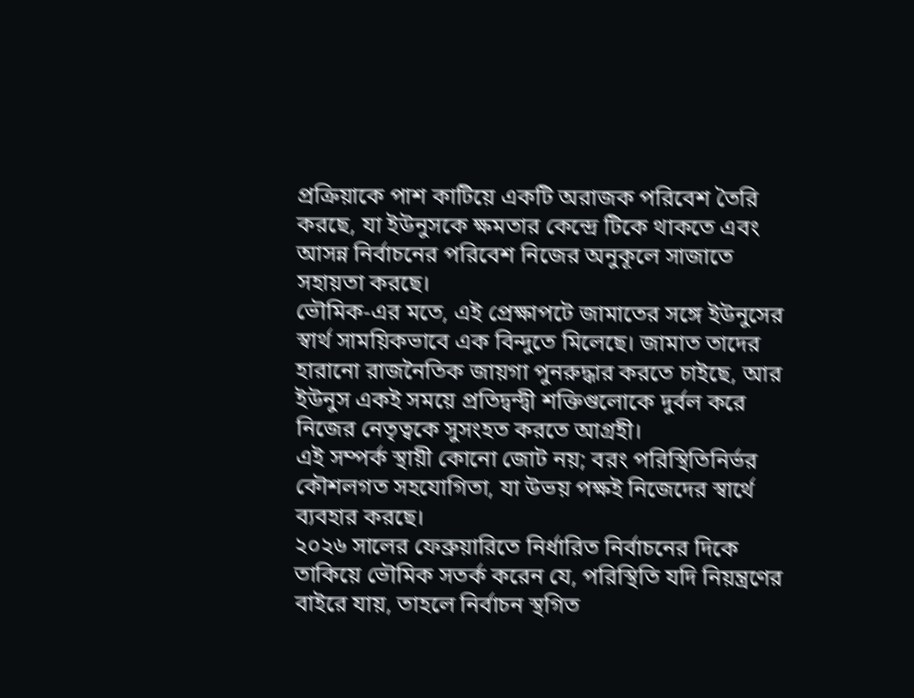প্রক্রিয়াকে পাশ কাটিয়ে একটি অরাজক পরিবেশ তৈরি করছে, যা ইউনুসকে ক্ষমতার কেন্দ্রে টিকে থাকতে এবং আসন্ন নির্বাচনের পরিবেশ নিজের অনুকূলে সাজাতে সহায়তা করছে।
ভৌমিক-এর মতে, এই প্রেক্ষাপটে জামাতের সঙ্গে ইউনুসের স্বার্থ সাময়িকভাবে এক বিন্দুতে মিলেছে। জামাত তাদের হারানো রাজনৈতিক জায়গা পুনরুদ্ধার করতে চাইছে, আর ইউনুস একই সময়ে প্রতিদ্বন্দ্বী শক্তিগুলোকে দুর্বল করে নিজের নেতৃত্বকে সুসংহত করতে আগ্রহী।
এই সম্পর্ক স্থায়ী কোনো জোট নয়; বরং পরিস্থিতিনির্ভর কৌশলগত সহযোগিতা, যা উভয় পক্ষই নিজেদের স্বার্থে ব্যবহার করছে।
২০২৬ সালের ফেব্রুয়ারিতে নির্ধারিত নির্বাচনের দিকে তাকিয়ে ভৌমিক সতর্ক করেন যে, পরিস্থিতি যদি নিয়ন্ত্রণের বাইরে যায়, তাহলে নির্বাচন স্থগিত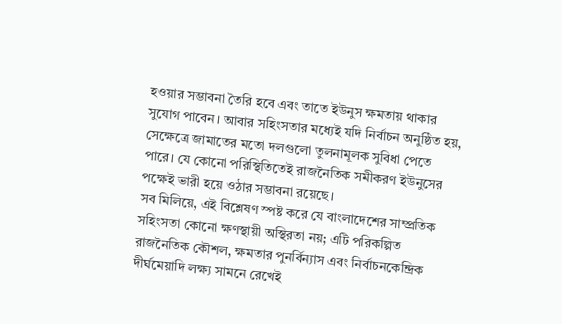হওয়ার সম্ভাবনা তৈরি হবে এবং তাতে ইউনুস ক্ষমতায় থাকার সুযোগ পাবেন। আবার সহিংসতার মধ্যেই যদি নির্বাচন অনুষ্ঠিত হয়, সেক্ষেত্রে জামাতের মতো দলগুলো তুলনামূলক সুবিধা পেতে পারে। যে কোনো পরিস্থিতিতেই রাজনৈতিক সমীকরণ ইউনুসের পক্ষেই ভারী হয়ে ওঠার সম্ভাবনা রয়েছে।
সব মিলিয়ে, এই বিশ্লেষণ স্পষ্ট করে যে বাংলাদেশের সাম্প্রতিক সহিংসতা কোনো ক্ষণস্থায়ী অস্থিরতা নয়; এটি পরিকল্পিত রাজনৈতিক কৌশল, ক্ষমতার পুনর্বিন্যাস এবং নির্বাচনকেন্দ্রিক দীর্ঘমেয়াদি লক্ষ্য সামনে রেখেই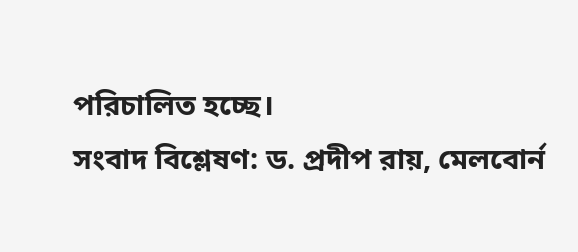পরিচালিত হচ্ছে।
সংবাদ বিশ্লেষণ: ড. প্রদীপ রায়, মেলবোর্ন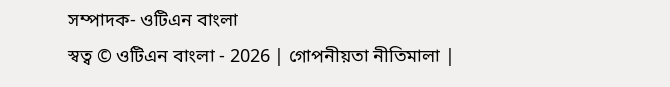সম্পাদক- ওটিএন বাংলা
স্বত্ব © ওটিএন বাংলা - 2026 | গোপনীয়তা নীতিমালা |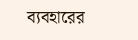ব্যবহারের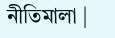নীতিমালা |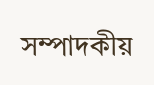সম্পাদকীয়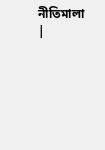নীতিমালা |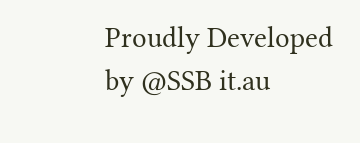Proudly Developed by @SSB it.au